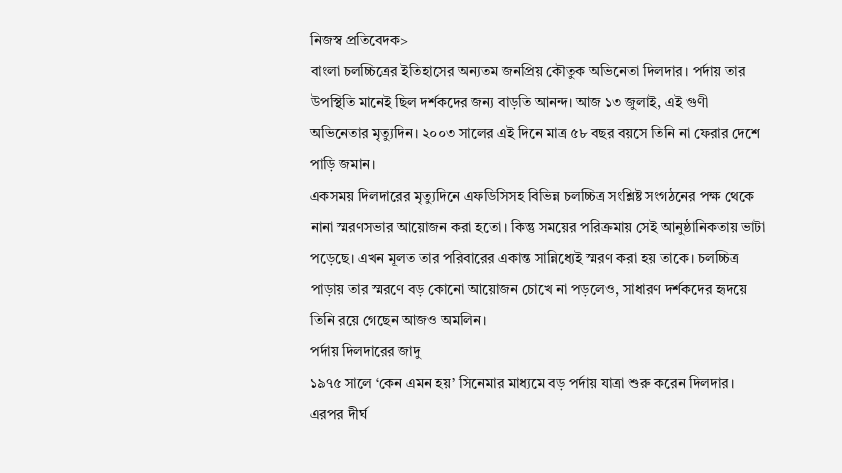নিজস্ব প্রতিবেদক>
বাংলা চলচ্চিত্রের ইতিহাসের অন্যতম জনপ্রিয় কৌতুক অভিনেতা দিলদার। পর্দায় তার উপস্থিতি মানেই ছিল দর্শকদের জন্য বাড়তি আনন্দ। আজ ১৩ জুলাই, এই গুণী অভিনেতার মৃত্যুদিন। ২০০৩ সালের এই দিনে মাত্র ৫৮ বছর বয়সে তিনি না ফেরার দেশে পাড়ি জমান।
একসময় দিলদারের মৃত্যুদিনে এফডিসিসহ বিভিন্ন চলচ্চিত্র সংশ্লিষ্ট সংগঠনের পক্ষ থেকে নানা স্মরণসভার আয়োজন করা হতো। কিন্তু সময়ের পরিক্রমায় সেই আনুষ্ঠানিকতায় ভাটা পড়েছে। এখন মূলত তার পরিবারের একান্ত সান্নিধ্যেই স্মরণ করা হয় তাকে। চলচ্চিত্র পাড়ায় তার স্মরণে বড় কোনো আয়োজন চোখে না পড়লেও, সাধারণ দর্শকদের হৃদয়ে তিনি রয়ে গেছেন আজও অমলিন।
পর্দায় দিলদারের জাদু
১৯৭৫ সালে ‘কেন এমন হয়’ সিনেমার মাধ্যমে বড় পর্দায় যাত্রা শুরু করেন দিলদার। এরপর দীর্ঘ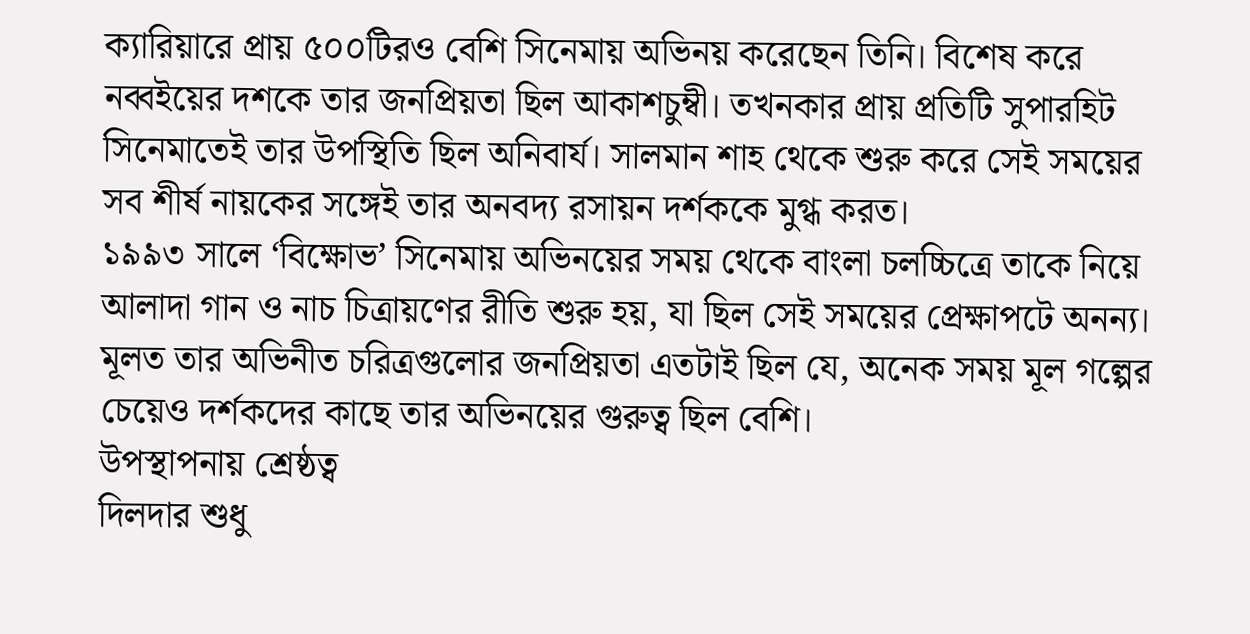ক্যারিয়ারে প্রায় ৫০০টিরও বেশি সিনেমায় অভিনয় করেছেন তিনি। বিশেষ করে নব্বইয়ের দশকে তার জনপ্রিয়তা ছিল আকাশচুম্বী। তখনকার প্রায় প্রতিটি সুপারহিট সিনেমাতেই তার উপস্থিতি ছিল অনিবার্য। সালমান শাহ থেকে শুরু করে সেই সময়ের সব শীর্ষ নায়কের সঙ্গেই তার অনবদ্য রসায়ন দর্শককে মুগ্ধ করত।
১৯৯৩ সালে ‘বিক্ষোভ’ সিনেমায় অভিনয়ের সময় থেকে বাংলা চলচ্চিত্রে তাকে নিয়ে আলাদা গান ও নাচ চিত্রায়ণের রীতি শুরু হয়, যা ছিল সেই সময়ের প্রেক্ষাপটে অনন্য। মূলত তার অভিনীত চরিত্রগুলোর জনপ্রিয়তা এতটাই ছিল যে, অনেক সময় মূল গল্পের চেয়েও দর্শকদের কাছে তার অভিনয়ের গুরুত্ব ছিল বেশি।
উপস্থাপনায় শ্রেষ্ঠত্ব
দিলদার শুধু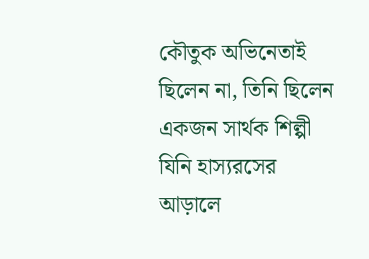কৌতুক অভিনেতাই ছিলেন না, তিনি ছিলেন একজন সার্থক শিল্পী যিনি হাস্যরসের আড়ালে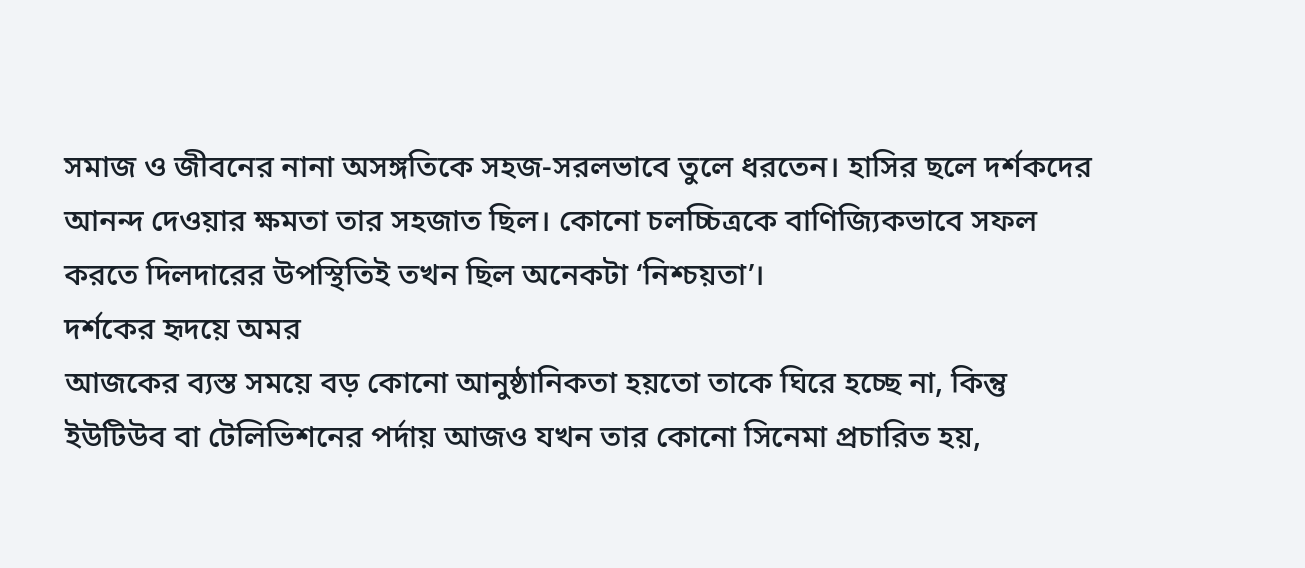সমাজ ও জীবনের নানা অসঙ্গতিকে সহজ-সরলভাবে তুলে ধরতেন। হাসির ছলে দর্শকদের আনন্দ দেওয়ার ক্ষমতা তার সহজাত ছিল। কোনো চলচ্চিত্রকে বাণিজ্যিকভাবে সফল করতে দিলদারের উপস্থিতিই তখন ছিল অনেকটা ‘নিশ্চয়তা’।
দর্শকের হৃদয়ে অমর
আজকের ব্যস্ত সময়ে বড় কোনো আনুষ্ঠানিকতা হয়তো তাকে ঘিরে হচ্ছে না, কিন্তু ইউটিউব বা টেলিভিশনের পর্দায় আজও যখন তার কোনো সিনেমা প্রচারিত হয়,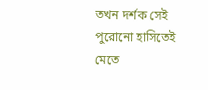তখন দর্শক সেই পুরোনো হাসিতেই মেতে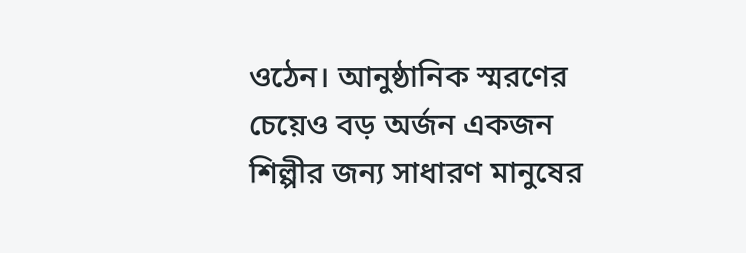ওঠেন। আনুষ্ঠানিক স্মরণের চেয়েও বড় অর্জন একজন শিল্পীর জন্য সাধারণ মানুষের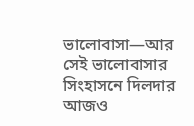ভালোবাসা—আর সেই ভালোবাসার সিংহাসনে দিলদার আজও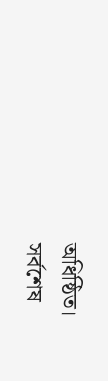অধিষ্ঠিত।
সর্বশেষ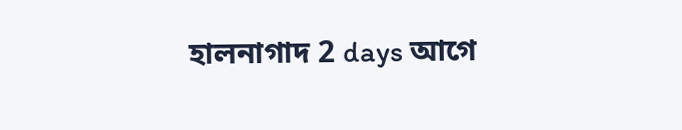হালনাগাদ 2 days আগে